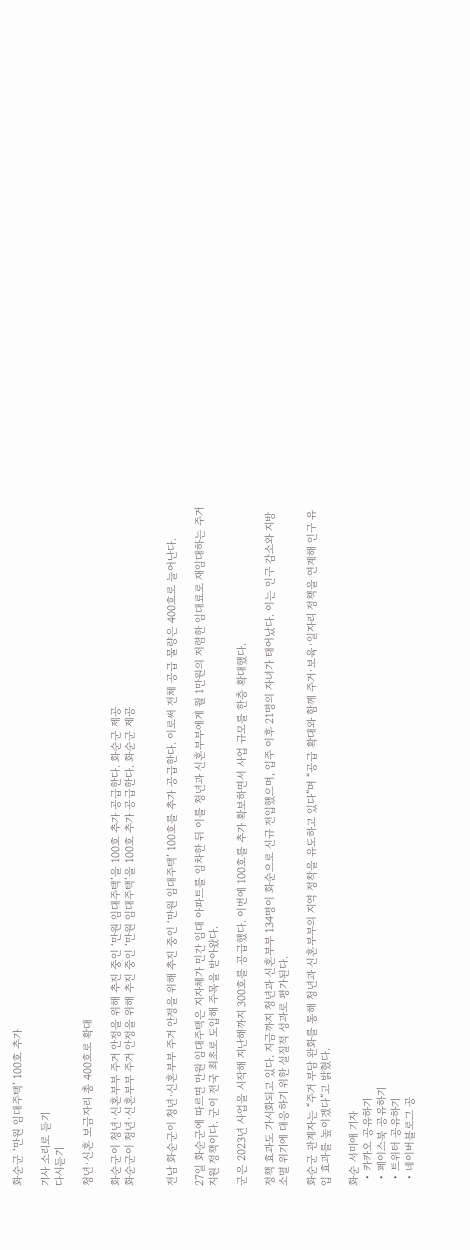화순군 ‘만원 임대주택’ 100호 추가

기사 소리로 듣기
다시듣기

청년·신혼 보금자리 총 400호로 확대

화순군이 청년·신혼부부 주거 안정을 위해 추진 중인 ‘만원 임대주택’을 100호 추가 공급한다. 화순군 제공
화순군이 청년·신혼부부 주거 안정을 위해 추진 중인 ‘만원 임대주택’을 100호 추가 공급한다. 화순군 제공


전남 화순군이 청년·신혼부부 주거 안정을 위해 추진 중인 ‘만원 임대주택’ 100호를 추가 공급한다. 이로써 전체 공급 물량은 400호로 늘어난다.

27일 화순군에 따르면 만원 임대주택은 지자체가 민간 임대 아파트를 임차한 뒤 이를 청년과 신혼부부에게 월 1만원의 저렴한 임대료로 재임대하는 주거 지원 정책이다. 군이 전국 최초로 도입해 주목을 받아왔다.

군은 2023년 사업을 시작해 지난해까지 300호를 공급했다. 이번에 100호를 추가 확보하면서 사업 규모를 한층 확대했다.

정책 효과도 가시화되고 있다. 지금까지 청년과 신혼부부 134명이 화순으로 신규 전입했으며, 입주 이후 21명의 자녀가 태어났다. 이는 인구 감소와 지방 소멸 위기에 대응하기 위한 실질적 성과로 평가된다.

화순군 관계자는 “주거 부담 완화를 통해 청년과 신혼부부의 지역 정착을 유도하고 있다”며 “공급 확대와 함께 주거·보육·일자리 정책을 연계해 인구 유입 효과를 높이겠다”고 밝혔다.

화순 서미애 기자
  • 카카오 공유하기
  • 페이스북 공유하기
  • 트위터 공유하기
  • 네이버블로그 공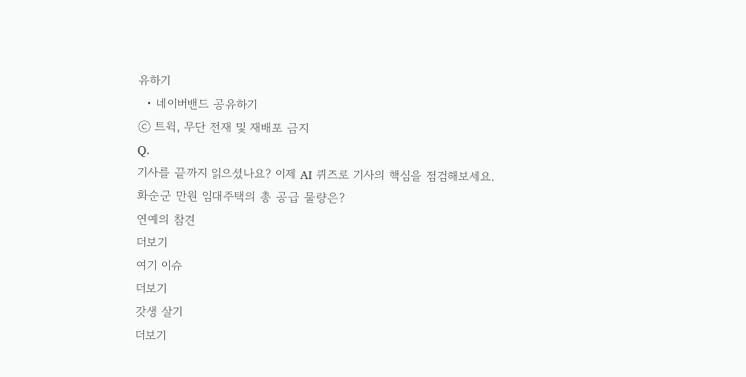유하기
  • 네이버밴드 공유하기
ⓒ 트윅, 무단 전재 및 재배포 금지
Q.
기사를 끝까지 읽으셨나요? 이제 AI 퀴즈로 기사의 핵심을 점검해보세요.
화순군 만원 임대주택의 총 공급 물량은?
연예의 참견
더보기
여기 이슈
더보기
갓생 살기
더보기